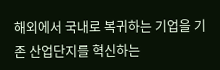해외에서 국내로 복귀하는 기업을 기존 산업단지를 혁신하는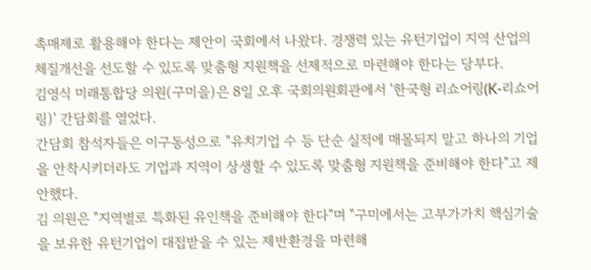촉매제로 활용해야 한다는 제안이 국회에서 나왔다. 경쟁력 있는 유턴기업이 지역 산업의 체질개선을 선도할 수 있도록 맞춤형 지원책을 선제적으로 마련해야 한다는 당부다.
김영식 미래통합당 의원(구미을)은 8일 오후 국회의원회관에서 '한국형 리쇼어링(K-리쇼어링)' 간담회를 열었다.
간담회 참석자들은 이구동성으로 "유치기업 수 등 단순 실적에 매몰되지 말고 하나의 기업을 안착시키더라도 기업과 지역이 상생할 수 있도록 맞춤형 지원책을 준비해야 한다"고 제안했다.
김 의원은 "지역별로 특화된 유인책을 준비해야 한다"며 "구미에서는 고부가가치 핵심기술을 보유한 유턴기업이 대접받을 수 있는 제반환경을 마련해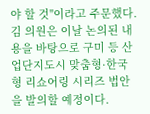야 할 것"이라고 주문했다.
김 의원은 이날 논의된 내용을 바탕으로 구미 등 산업단지도시 맞춤형·한국형 리쇼어링 시리즈 법안을 발의할 예정이다.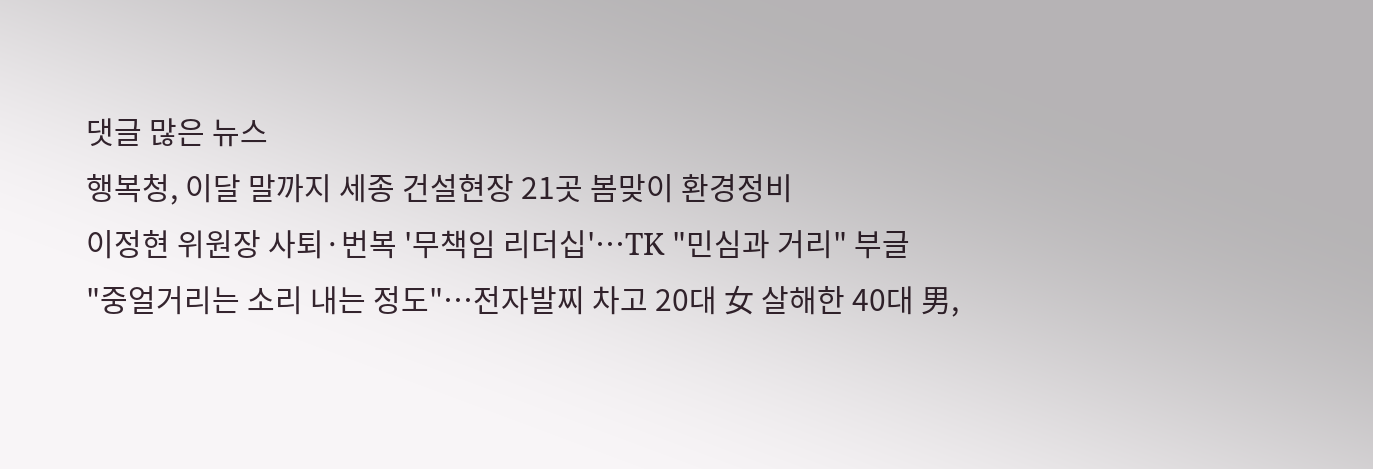댓글 많은 뉴스
행복청, 이달 말까지 세종 건설현장 21곳 봄맞이 환경정비
이정현 위원장 사퇴·번복 '무책임 리더십'…TK "민심과 거리" 부글
"중얼거리는 소리 내는 정도"…전자발찌 차고 20대 女 살해한 40대 男,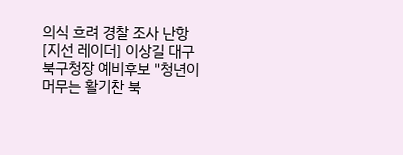의식 흐려 경찰 조사 난항
[지선 레이더] 이상길 대구 북구청장 예비후보 "청년이 머무는 활기찬 북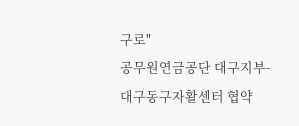구로"
공무원연금공단 대구지부-대구동구자활센터 협약